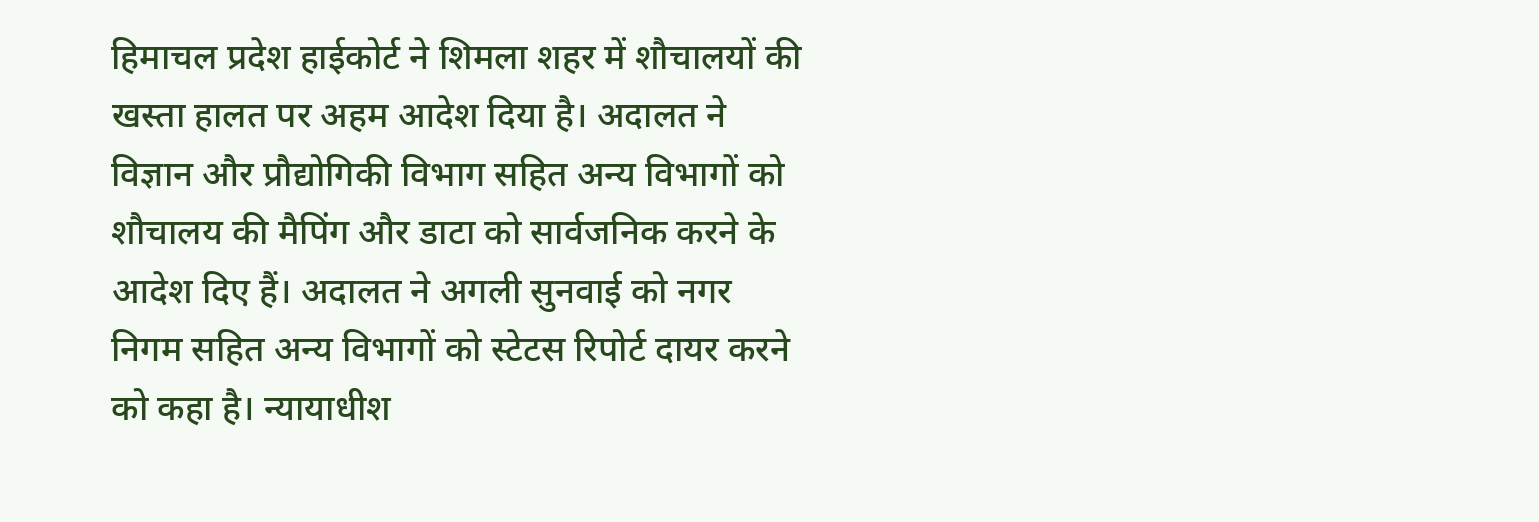हिमाचल प्रदेश हाईकोर्ट ने शिमला शहर में शौचालयों की खस्ता हालत पर अहम आदेश दिया है। अदालत ने विज्ञान और प्रौद्योगिकी विभाग सहित अन्य विभागों को शौचालय की मैपिंग और डाटा को सार्वजनिक करने के आदेश दिए हैं। अदालत ने अगली सुनवाई को नगर निगम सहित अन्य विभागों को स्टेटस रिपोर्ट दायर करने को कहा है। न्यायाधीश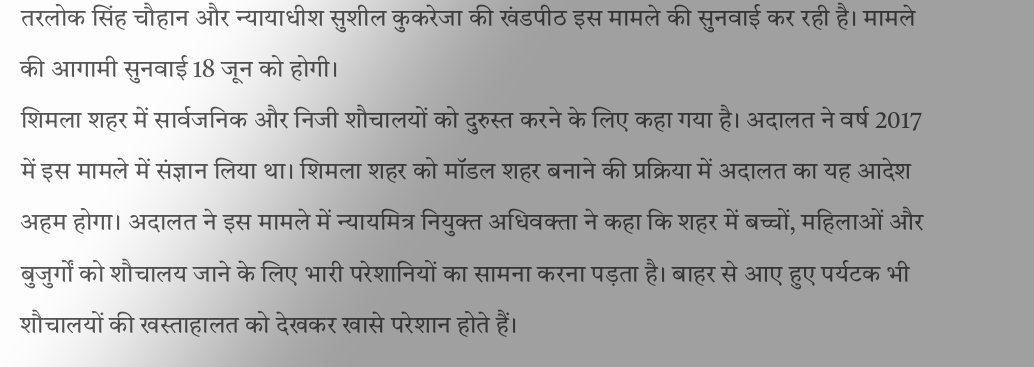तरलोक सिंह चौहान और न्यायाधीश सुशील कुकरेजा की खंडपीठ इस मामले की सुनवाई कर रही है। मामले की आगामी सुनवाई 18 जून को होगी।
शिमला शहर में सार्वजनिक और निजी शौचालयों को दुरुस्त करने के लिए कहा गया है। अदालत ने वर्ष 2017 में इस मामले में संज्ञान लिया था। शिमला शहर को मॉडल शहर बनाने की प्रक्रिया में अदालत का यह आदेश अहम होगा। अदालत ने इस मामले में न्यायमित्र नियुक्त अधिवक्ता ने कहा कि शहर में बच्चों, महिलाओं और बुजुर्गों को शौचालय जाने के लिए भारी परेशानियों का सामना करना पड़ता है। बाहर से आए हुए पर्यटक भी शौचालयों की खस्ताहालत को देखकर खासे परेशान होते हैं।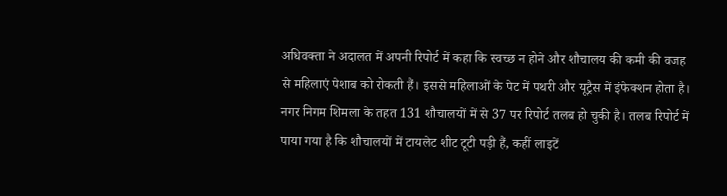अधिवक्ता ने अदालत में अपनी रिपोर्ट में कहा कि स्वच्छ न होने और शौचालय की कमी की वजह से महिलाएं पेशाब को रोकती हैं। इससे महिलाओं के पेट में पथरी और यूट्रैस में इंफेक्शन होता है। नगर निगम शिमला के तहत 131 शौचालयों में से 37 पर रिपोर्ट तलब हो चुकी है। तलब रिपोर्ट में पाया गया है कि शौचालयों में टायलेट शीट टूटी पड़ी हैं, कहीं लाइटें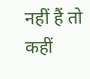नहीं हैं तो कहीं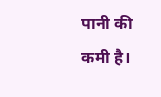पानी की कमी है।